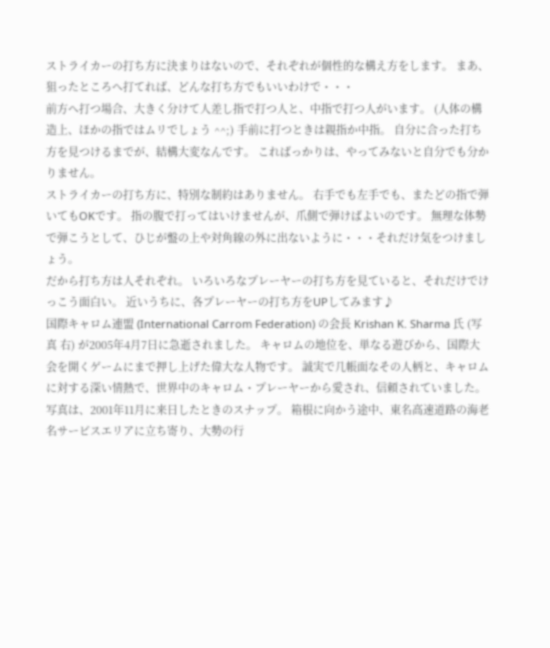ストライカーの打ち方に決まりはないので、それぞれが個性的な構え方をします。 まあ、狙ったところへ打てれば、どんな打ち方でもいいわけで・・・
前方へ打つ場合、大きく分けて人差し指で打つ人と、中指で打つ人がいます。 (人体の構造上、ほかの指ではムリでしょう ^^;) 手前に打つときは親指か中指。 自分に合った打ち方を見つけるまでが、結構大変なんです。 こればっかりは、やってみないと自分でも分かりません。
ストライカーの打ち方に、特別な制約はありません。 右手でも左手でも、またどの指で弾いてもOKです。 指の腹で打ってはいけませんが、爪側で弾けばよいのです。 無理な体勢で弾こうとして、ひじが盤の上や対角線の外に出ないように・・・それだけ気をつけましょう。
だから打ち方は人それぞれ。 いろいろなプレーヤーの打ち方を見ていると、それだけでけっこう面白い。 近いうちに、各プレーヤーの打ち方をUPしてみます♪
国際キャロム連盟 (International Carrom Federation) の会長 Krishan K. Sharma 氏 (写真 右) が2005年4月7日に急逝されました。 キャロムの地位を、単なる遊びから、国際大会を開くゲームにまで押し上げた偉大な人物です。 誠実で几帳面なその人柄と、キャロムに対する深い情熱で、世界中のキャロム・プレーヤーから愛され、信頼されていました。
写真は、2001年11月に来日したときのスナップ。 箱根に向かう途中、東名高速道路の海老名サービスエリアに立ち寄り、大勢の行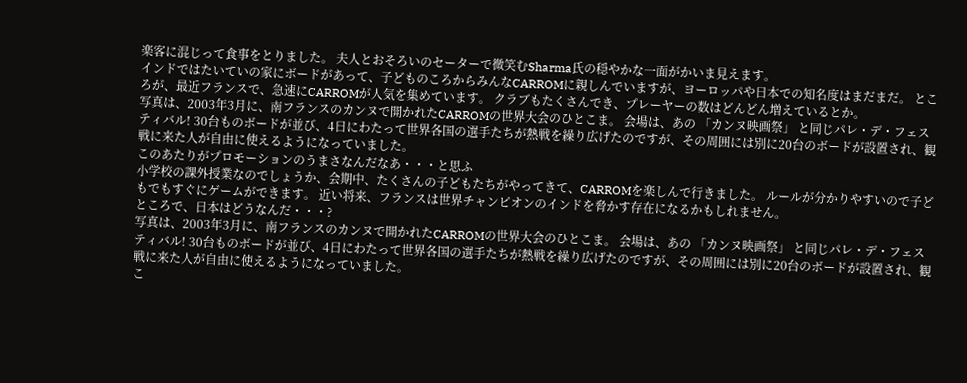楽客に混じって食事をとりました。 夫人とおそろいのセーターで微笑むSharma氏の穏やかな一面がかいま見えます。
インドではたいていの家にボードがあって、子どものころからみんなCARROMに親しんでいますが、ヨーロッパや日本での知名度はまだまだ。 ところが、最近フランスで、急速にCARROMが人気を集めています。 クラブもたくさんでき、プレーヤーの数はどんどん増えているとか。
写真は、2003年3月に、南フランスのカンヌで開かれたCARROMの世界大会のひとこま。 会場は、あの 「カンヌ映画祭」 と同じパレ・デ・フェスティバル! 30台ものボードが並び、4日にわたって世界各国の選手たちが熱戦を繰り広げたのですが、その周囲には別に20台のボードが設置され、観戦に来た人が自由に使えるようになっていました。
このあたりがプロモーションのうまさなんだなあ・・・と思ふ
小学校の課外授業なのでしょうか、会期中、たくさんの子どもたちがやってきて、CARROMを楽しんで行きました。 ルールが分かりやすいので子どもでもすぐにゲームができます。 近い将来、フランスは世界チャンピオンのインドを脅かす存在になるかもしれません。
ところで、日本はどうなんだ・・・?
写真は、2003年3月に、南フランスのカンヌで開かれたCARROMの世界大会のひとこま。 会場は、あの 「カンヌ映画祭」 と同じパレ・デ・フェスティバル! 30台ものボードが並び、4日にわたって世界各国の選手たちが熱戦を繰り広げたのですが、その周囲には別に20台のボードが設置され、観戦に来た人が自由に使えるようになっていました。
こ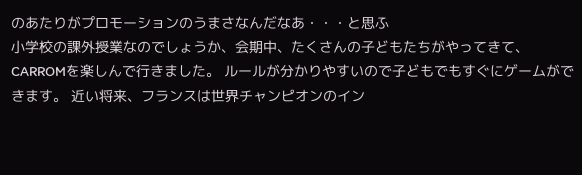のあたりがプロモーションのうまさなんだなあ・・・と思ふ
小学校の課外授業なのでしょうか、会期中、たくさんの子どもたちがやってきて、CARROMを楽しんで行きました。 ルールが分かりやすいので子どもでもすぐにゲームができます。 近い将来、フランスは世界チャンピオンのイン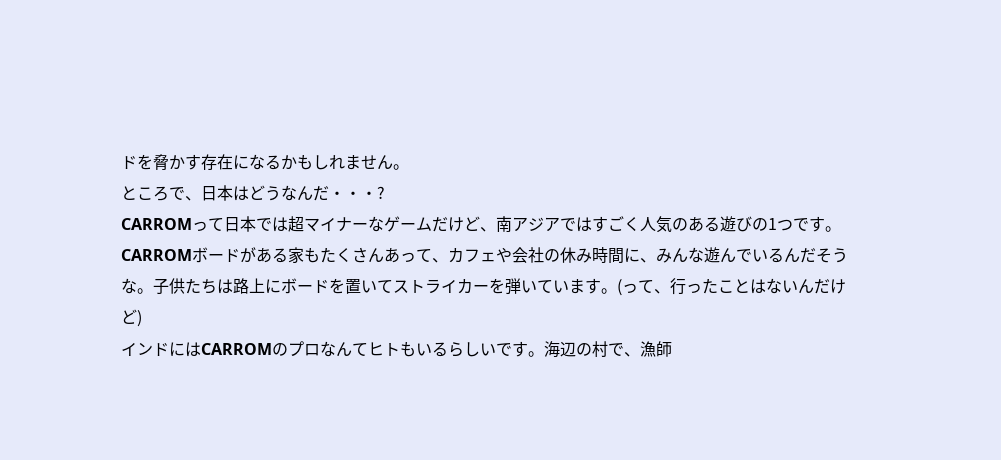ドを脅かす存在になるかもしれません。
ところで、日本はどうなんだ・・・?
CARROMって日本では超マイナーなゲームだけど、南アジアではすごく人気のある遊びの1つです。CARROMボードがある家もたくさんあって、カフェや会社の休み時間に、みんな遊んでいるんだそうな。子供たちは路上にボードを置いてストライカーを弾いています。(って、行ったことはないんだけど)
インドにはCARROMのプロなんてヒトもいるらしいです。海辺の村で、漁師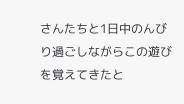さんたちと1日中のんびり過ごしながらこの遊びを覚えてきたと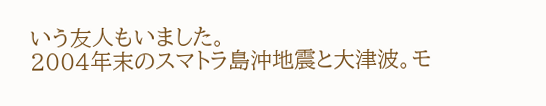いう友人もいました。
2004年末のスマトラ島沖地震と大津波。モ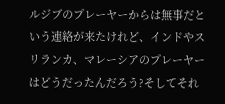ルジブのプレーヤーからは無事だという連絡が来たけれど、インドやスリランカ、マレーシアのプレーヤーはどうだったんだろう?そしてそれ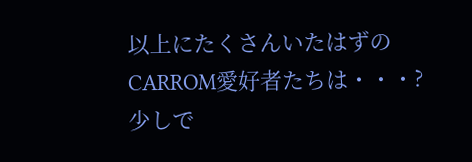以上にたくさんいたはずのCARROM愛好者たちは・・・?
少しで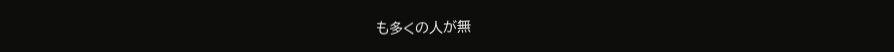も多くの人が無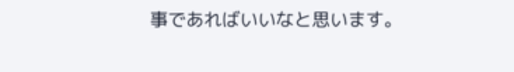事であればいいなと思います。